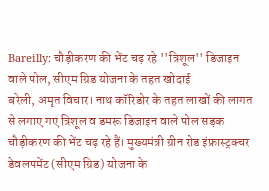Bareilly: चौड़ीकरण की भेंट चढ़ रहे ''त्रिशूल'' डिजाइन वाले पोल, सीएम ग्रिड योजना के तहत खोदाई
बरेली, अमृत विचार। नाथ कॉरिडोर के तहत लाखों की लागत से लगाए गए त्रिशूल व डमरू डिजाइन वाले पोल सड़क चौड़ीकरण की भेंट चढ़ रहे हैं। मुख्यमंत्री ग्रीन रोड इंफ्रास्ट्रक्चर डेवलपमेंट (सीएम ग्रिड) योजना के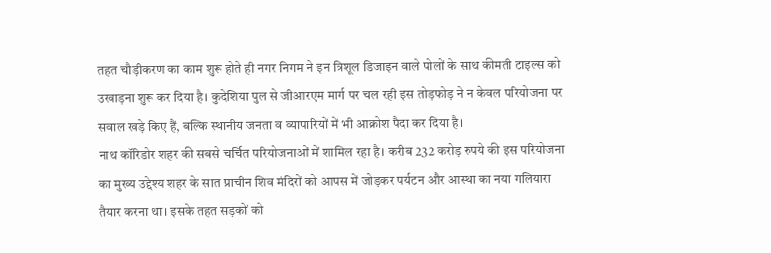तहत चौड़ीकरण का काम शुरू होते ही नगर निगम ने इन त्रिशूल डिजाइन वाले पोलों के साथ कीमती टाइल्स को उखाड़ना शुरू कर दिया है। कुदेशिया पुल से जीआरएम मार्ग पर चल रही इस तोड़फोड़ ने न केवल परियोजना पर सवाल खड़े किए हैं, बल्कि स्थानीय जनता व व्यापारियों में भी आक्रोश पैदा कर दिया है।
नाथ कॉरिडोर शहर की सबसे चर्चित परियोजनाओं में शामिल रहा है। करीब 232 करोड़ रुपये की इस परियोजना का मुख्य उद्देश्य शहर के सात प्राचीन शिव मंदिरों को आपस में जोड़कर पर्यटन और आस्था का नया गलियारा तैयार करना था। इसके तहत सड़कों को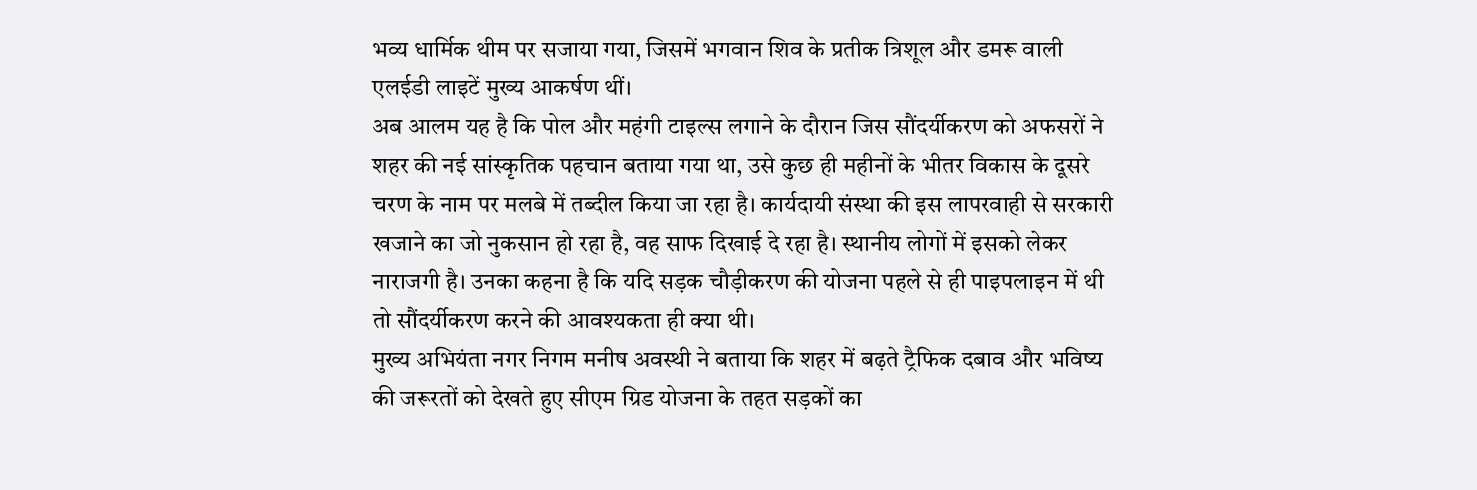भव्य धार्मिक थीम पर सजाया गया, जिसमें भगवान शिव के प्रतीक त्रिशूल और डमरू वाली एलईडी लाइटें मुख्य आकर्षण थीं।
अब आलम यह है कि पोल और महंगी टाइल्स लगाने के दौरान जिस सौंदर्यीकरण को अफसरों ने शहर की नई सांस्कृतिक पहचान बताया गया था, उसे कुछ ही महीनों के भीतर विकास के दूसरे चरण के नाम पर मलबे में तब्दील किया जा रहा है। कार्यदायी संस्था की इस लापरवाही से सरकारी खजाने का जो नुकसान हो रहा है, वह साफ दिखाई दे रहा है। स्थानीय लोगों में इसको लेकर नाराजगी है। उनका कहना है कि यदि सड़क चौड़ीकरण की योजना पहले से ही पाइपलाइन में थी तो सौंदर्यीकरण करने की आवश्यकता ही क्या थी।
मुख्य अभियंता नगर निगम मनीष अवस्थी ने बताया कि शहर में बढ़ते ट्रैफिक दबाव और भविष्य की जरूरतों को देखते हुए सीएम ग्रिड योजना के तहत सड़कों का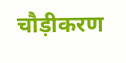चौड़ीकरण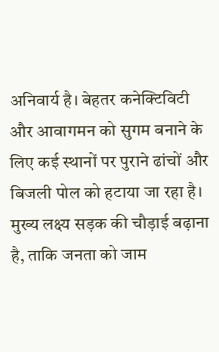अनिवार्य है। बेहतर कनेक्टिविटी और आवागमन को सुगम बनाने के लिए कई स्थानों पर पुराने ढांचों और बिजली पोल को हटाया जा रहा है। मुख्य लक्ष्य सड़क की चौड़ाई बढ़ाना है, ताकि जनता को जाम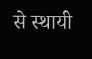से स्थायी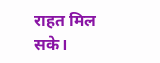राहत मिल सके।